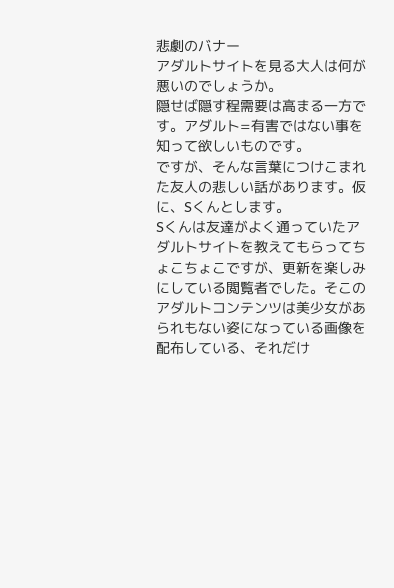悲劇のバナー
アダルトサイトを見る大人は何が悪いのでしょうか。
隠せば隠す程需要は高まる一方です。アダルト=有害ではない事を知って欲しいものです。
ですが、そんな言葉につけこまれた友人の悲しい話があります。仮に、Sくんとします。
Sくんは友達がよく通っていたアダルトサイトを教えてもらってちょこちょこですが、更新を楽しみにしている閲覧者でした。そこのアダルトコンテンツは美少女があられもない姿になっている画像を配布している、それだけ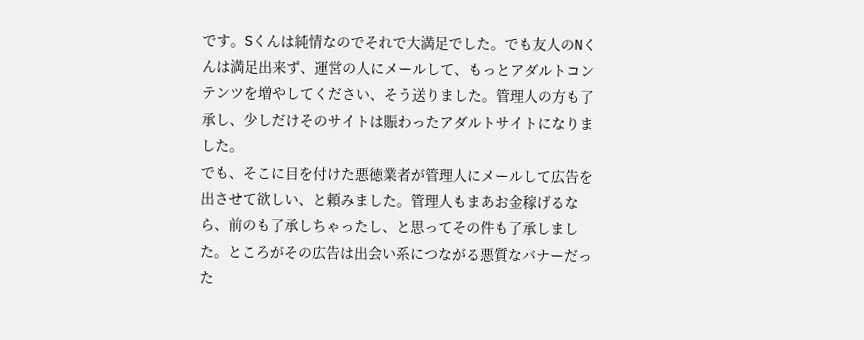です。Sくんは純情なのでそれで大満足でした。でも友人のNくんは満足出来ず、運営の人にメールして、もっとアダルトコンテンツを増やしてください、そう送りました。管理人の方も了承し、少しだけそのサイトは賑わったアダルトサイトになりました。
でも、そこに目を付けた悪徳業者が管理人にメールして広告を出させて欲しい、と頼みました。管理人もまあお金稼げるなら、前のも了承しちゃったし、と思ってその件も了承しました。ところがその広告は出会い系につながる悪質なバナーだった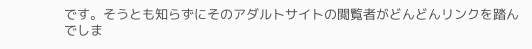です。そうとも知らずにそのアダルトサイトの閲覧者がどんどんリンクを踏んでしま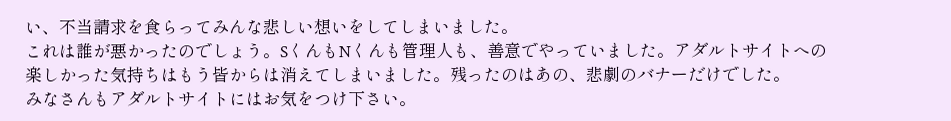い、不当請求を食らってみんな悲しい想いをしてしまいました。
これは誰が悪かったのでしょう。SくんもNくんも管理人も、善意でやっていました。アダルトサイトへの楽しかった気持ちはもう皆からは消えてしまいました。残ったのはあの、悲劇のバナーだけでした。
みなさんもアダルトサイトにはお気をつけ下さい。